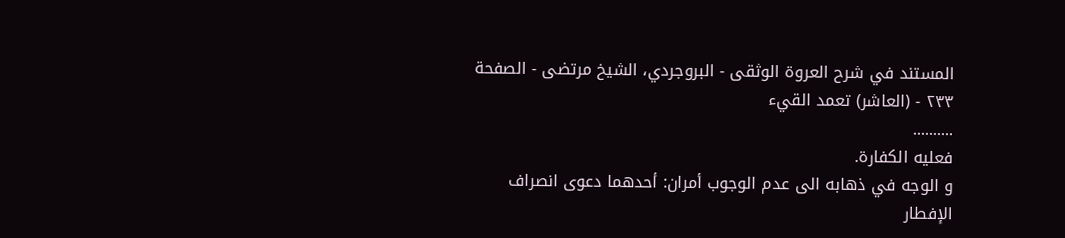المستند في شرح العروة الوثقى - البروجردي، الشيخ مرتضى - الصفحة ٢٣٣ - (العاشر) تعمد القيء
..........
فعليه الكفارة.
و الوجه في ذهابه الى عدم الوجوب أمران: أحدهما دعوى انصراف الإفطار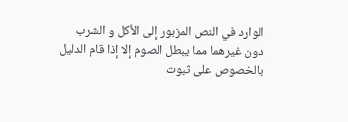الوارد في النص المزبور إلى الأكل و الشرب دون غيرهما مما يبطل الصوم إلا إذا قام الدليل بالخصوص على ثبوت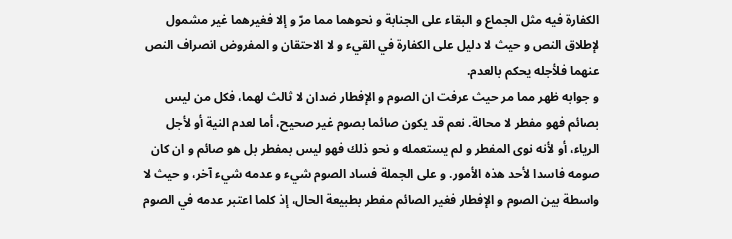الكفارة فيه مثل الجماع و البقاء على الجنابة و نحوهما مما مرّ و إلا فغيرهما غير مشمول لإطلاق النص و حيث لا دليل على الكفارة في القيء و لا الاحتقان و المفروض انصراف النص عنهما فلأجله يحكم بالعدم.
و جوابه ظهر مما مر حيث عرفت ان الصوم و الإفطار ضدان لا ثالث لهما، فكل من ليس بصائم فهو مفطر لا محالة. نعم قد يكون صائما بصوم غير صحيح، أما لعدم النية أو لأجل الرياء، أو لأنه نوى المفطر و لم يستعمله و نحو ذلك فهو ليس بمفطر بل هو صائم و ان كان صومه فاسدا لأحد هذه الأمور. و على الجملة فساد الصوم شيء و عدمه شيء آخر، و حيث لا واسطة بين الصوم و الإفطار فغير الصائم مفطر بطبيعة الحال، إذ كلما اعتبر عدمه في الصوم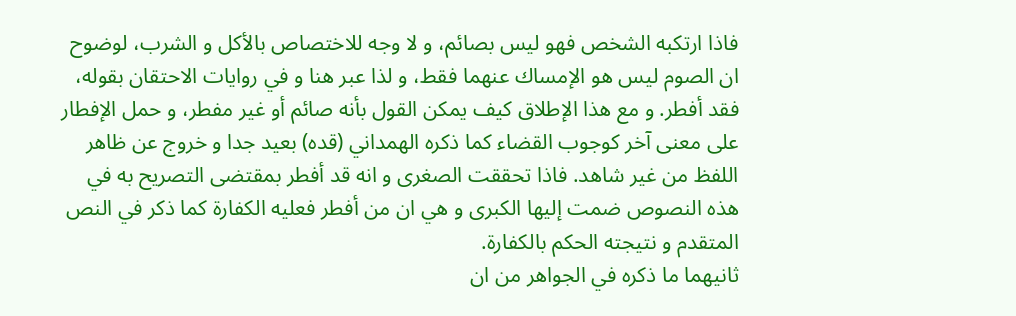فاذا ارتكبه الشخص فهو ليس بصائم، و لا وجه للاختصاص بالأكل و الشرب، لوضوح ان الصوم ليس هو الإمساك عنهما فقط، و لذا عبر هنا و في روايات الاحتقان بقوله، فقد أفطر. و مع هذا الإطلاق كيف يمكن القول بأنه صائم أو غير مفطر، و حمل الإفطار على معنى آخر كوجوب القضاء كما ذكره الهمداني (قده) بعيد جدا و خروج عن ظاهر اللفظ من غير شاهد. فاذا تحققت الصغرى و انه قد أفطر بمقتضى التصريح به في هذه النصوص ضمت إليها الكبرى و هي ان من أفطر فعليه الكفارة كما ذكر في النص المتقدم و نتيجته الحكم بالكفارة.
ثانيهما ما ذكره في الجواهر من ان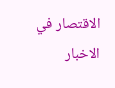الاقتصار في الاخبار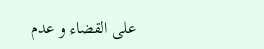على القضاء و عدم